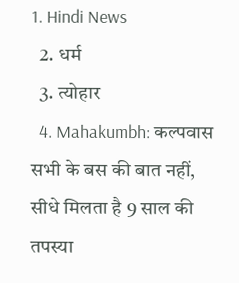1. Hindi News
  2. धर्म
  3. त्योहार
  4. Mahakumbh: कल्पवास सभी के बस की बात नहीं, सीधे मिलता है 9 साल की तपस्या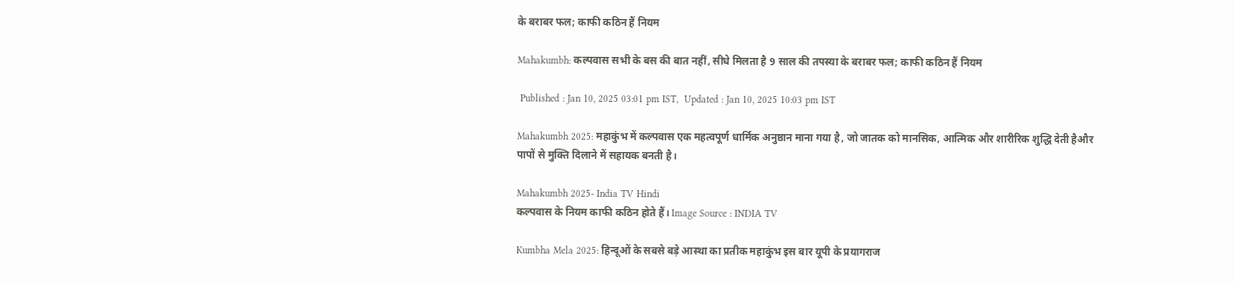के बराबर फल; काफी कठिन हैं नियम

Mahakumbh: कल्पवास सभी के बस की बात नहीं, सीधे मिलता है 9 साल की तपस्या के बराबर फल; काफी कठिन हैं नियम

 Published : Jan 10, 2025 03:01 pm IST,  Updated : Jan 10, 2025 10:03 pm IST

Mahakumbh 2025: महाकुंभ में कल्पवास एक महत्वपूर्ण धार्मिक अनुष्ठान माना गया है, जो जातक को मानसिक, आत्मिक और शारीरिक शुद्धि देती हैऔर पापों से मुक्ति दिलाने में सहायक बनती है।

Mahakumbh 2025- India TV Hindi
कल्पवास के नियम काफी कठिन होते हैं। Image Source : INDIA TV

Kumbha Mela 2025: हिन्दूओं के सबसे बड़े आस्था का प्रतीक महाकुंभ इस बार यूपी के प्रयागराज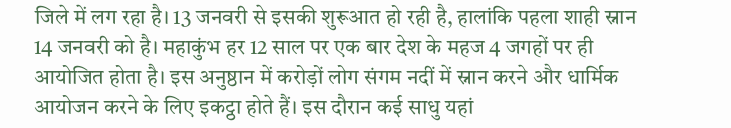जिले में लग रहा है। 13 जनवरी से इसकी शुरूआत हो रही है, हालांकि पहला शाही स्नान 14 जनवरी को है। महाकुंभ हर 12 साल पर एक बार देश के महज 4 जगहों पर ही आयोजित होता है। इस अनुष्ठान में करोड़ों लोग संगम नदीं में स्नान करने और धार्मिक आयोजन करने के लिए इकट्ठा होते हैं। इस दौरान कई साधु यहां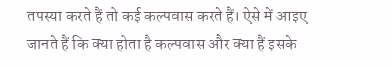तपस्या करते हैं तो कई कल्पवास करते हैं। ऐसे में आइए जानते हैं कि क्या होता है कल्पवास और क्या हैं इसके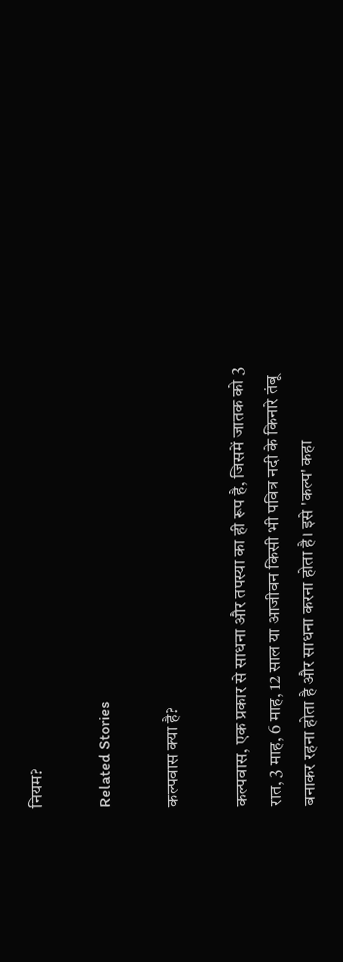नियम?

Related Stories

कल्पवास क्या है?

कल्पवास, एक प्रकार से साधना और तपस्या का ही रूप है, जिसमें जातक को 3 रात, 3 माह, 6 माह, 12 साल या आजीवन किसी भी पवित्र नदी के किनारे तंबू बनाकर रहना होता है और साधना करना होता है। इसे 'कल्प' कहा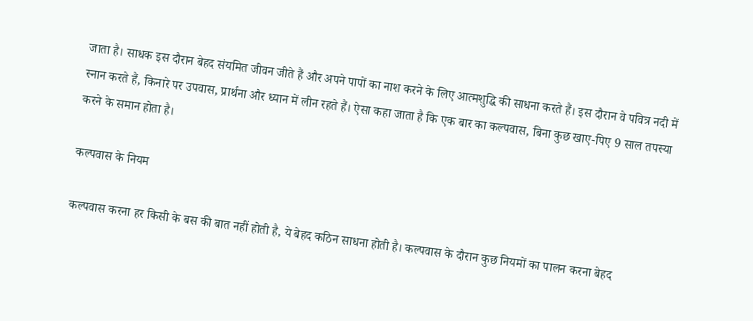जाता है। साधक इस दौरान बेहद संयमित जीवन जीते हैं और अपने पापों का नाश करने के लिए आत्मशुद्धि की साधना करते हैं। इस दौरान वे पवित्र नदी में स्नान करते हैं, किनारे पर उपवास, प्रार्थना और ध्यान में लीन रहते हैं। ऐसा कहा जाता है कि एक बार का कल्पवास, बिना कुछ खाए-पिए 9 साल तपस्या करने के समान होता है।

कल्पवास के नियम

कल्पवास करना हर किसी के बस की बात नहीं होती है, ये बेहद कठिन साधना होती है। कल्पवास के दौरान कुछ नियमों का पालन करना बेहद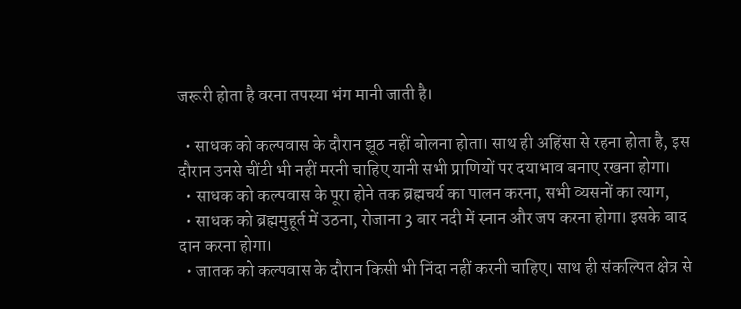जरूरी होता है वरना तपस्या भंग मानी जाती है।

  • साधक को कल्पवास के दौरान झूठ नहीं बोलना होता। साथ ही अहिंसा से रहना होता है, इस दौरान उनसे चींटी भी नहीं मरनी चाहिए यानी सभी प्राणियों पर दयाभाव बनाए रखना होगा।
  • साधक को कल्पवास के पूरा होने तक ब्रह्मचर्य का पालन करना, सभी व्यसनों का त्याग,
  • साधक को ब्रह्ममुहूर्त में उठना, रोजाना 3 बार नदी में स्नान और जप करना होगा। इसके बाद दान करना होगा।
  • जातक को कल्पवास के दौरान किसी भी निंदा नहीं करनी चाहिए। साथ ही संकल्पित क्षेत्र से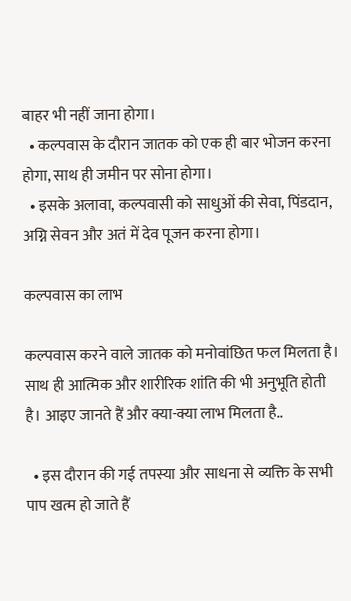बाहर भी नहीं जाना होगा।
  • कल्पवास के दौरान जातक को एक ही बार भोजन करना होगा, साथ ही जमीन पर सोना होगा।
  • इसके अलावा, कल्पवासी को साधुओं की सेवा, पिंडदान, अग्नि सेवन और अतं में देव पूजन करना होगा।

कल्पवास का लाभ

कल्पवास करने वाले जातक को मनोवांछित फल मिलता है। साथ ही आत्मिक और शारीरिक शांति की भी अनुभूति होती है। आइए जानते हैं और क्या-क्या लाभ मिलता है..

  • इस दौरान की गई तपस्या और साधना से व्यक्ति के सभी पाप खत्म हो जाते हैं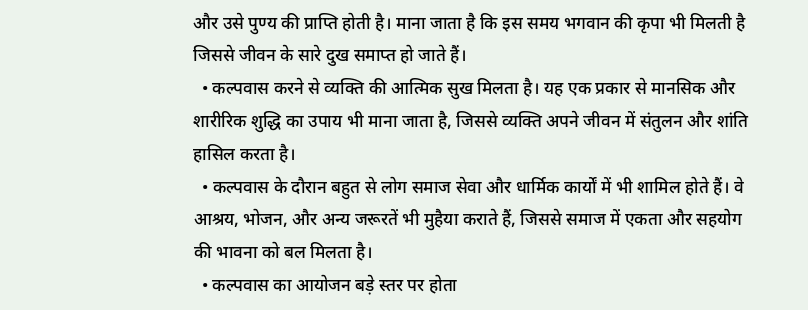और उसे पुण्य की प्राप्ति होती है। माना जाता है कि इस समय भगवान की कृपा भी मिलती है जिससे जीवन के सारे दुख समाप्त हो जाते हैं।
  • कल्पवास करने से व्यक्ति की आत्मिक सुख मिलता है। यह एक प्रकार से मानसिक और शारीरिक शुद्धि का उपाय भी माना जाता है, जिससे व्यक्ति अपने जीवन में संतुलन और शांति हासिल करता है।
  • कल्पवास के दौरान बहुत से लोग समाज सेवा और धार्मिक कार्यों में भी शामिल होते हैं। वे आश्रय, भोजन, और अन्य जरूरतें भी मुहैया कराते हैं, जिससे समाज में एकता और सहयोग की भावना को बल मिलता है।
  • कल्पवास का आयोजन बड़े स्तर पर होता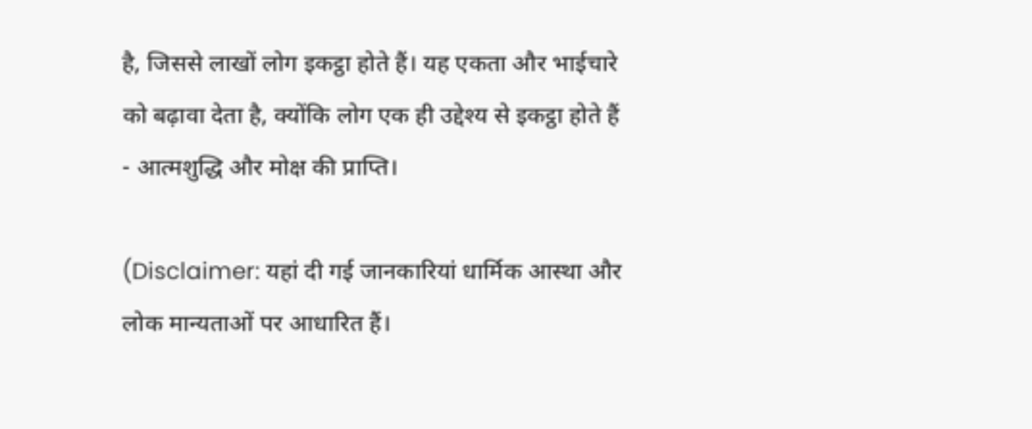है, जिससे लाखों लोग इकट्ठा होते हैं। यह एकता और भाईचारे को बढ़ावा देता है, क्योंकि लोग एक ही उद्देश्य से इकट्ठा होते हैं - आत्मशुद्धि और मोक्ष की प्राप्ति।

(Disclaimer: यहां दी गई जानकारियां धार्मिक आस्था और लोक मान्यताओं पर आधारित हैं।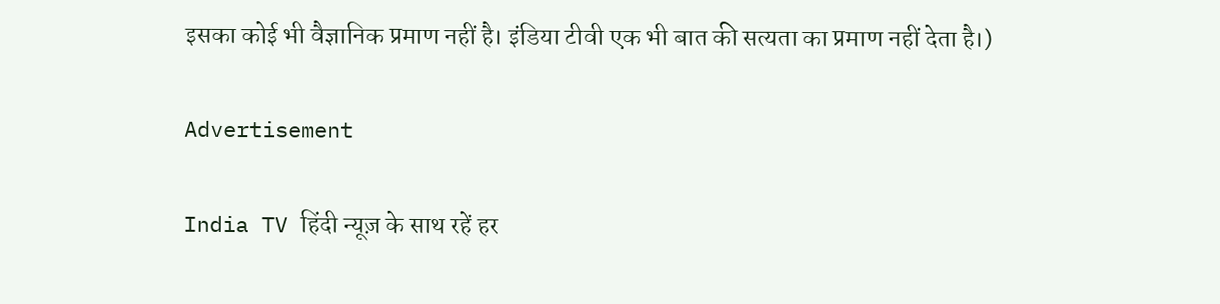इसका कोई भी वैज्ञानिक प्रमाण नहीं है। इंडिया टीवी एक भी बात की सत्यता का प्रमाण नहीं देता है।)

Advertisement

India TV हिंदी न्यूज़ के साथ रहें हर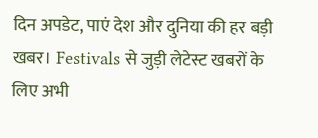दिन अपडेट, पाएं देश और दुनिया की हर बड़ी खबर। Festivals से जुड़ी लेटेस्ट खबरों के लिए अभी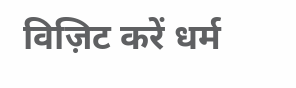विज़िट करें धर्म